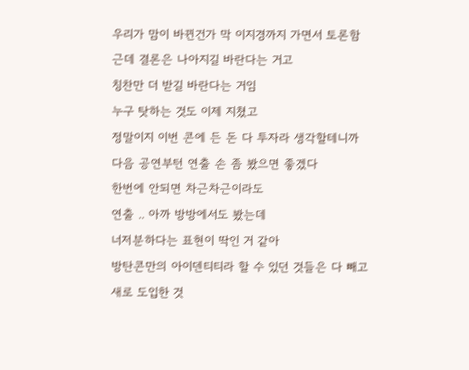우리가 맘이 바뀐건가 막 이지경까지 가면서 토론함
근데 결론은 나아지길 바란다는 거고
칭찬만 더 받길 바란다는 거임
누구 탓하는 것도 이제 지쳤고
정말이지 이번 콘에 든 돈 다 투자라 생각할테니까
다음 공연부턴 연출 손 좀 봤으면 좋겠다
한번에 안되면 차근차근이라도
연출 .. 아까 방방에서도 봤는데
너저분하다는 표현이 딱인 거 같아
방탄콘만의 아이덴티티라 할 수 있던 것들은 다 빼고
새로 도입한 것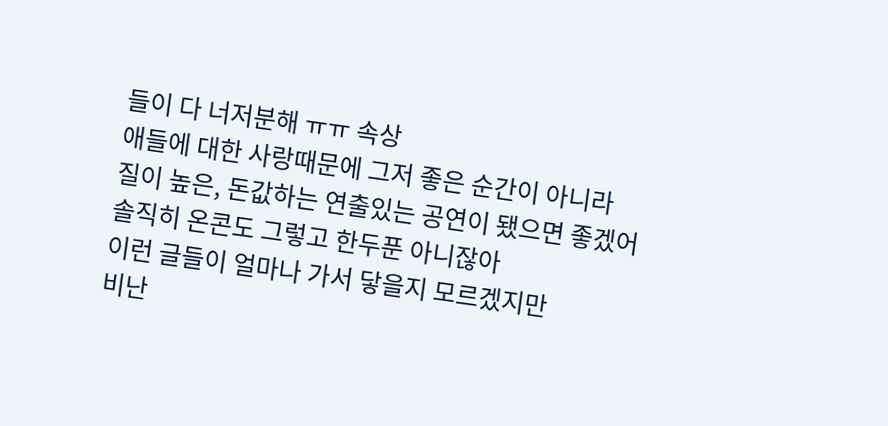들이 다 너저분해 ㅠㅠ 속상
애들에 대한 사랑때문에 그저 좋은 순간이 아니라
질이 높은, 돈값하는 연출있는 공연이 됐으면 좋겠어
솔직히 온콘도 그렇고 한두푼 아니잖아
이런 글들이 얼마나 가서 닿을지 모르겠지만
비난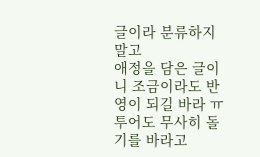글이라 분류하지 말고
애정을 담은 글이니 조금이라도 반영이 되길 바라 ㅠ
투어도 무사히 돌기를 바라고